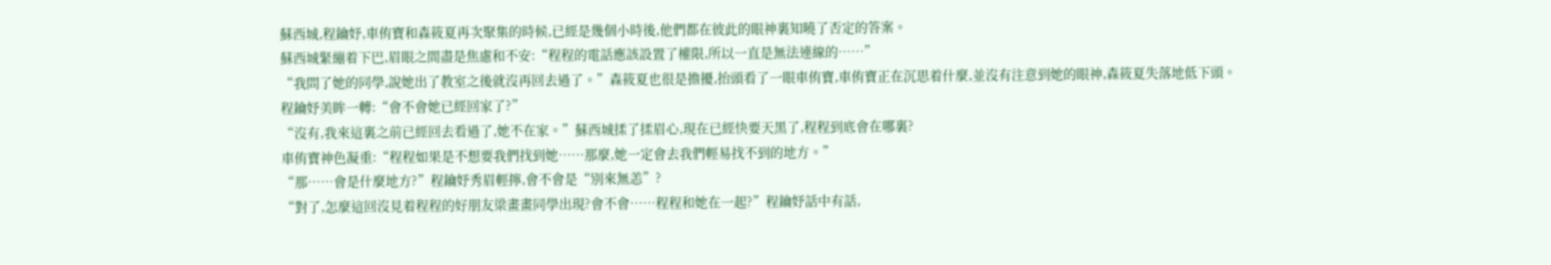蘇西城,程鑰妤,車侑寶和森筱夏再次聚集的時候,已經是幾個小時後,他們都在彼此的眼神裏知曉了否定的答案。
蘇西城緊繃着下巴,眉眼之間盡是焦慮和不安:“程程的電話應該設置了權限,所以一直是無法連線的……”
“我問了她的同學,說她出了教室之後就沒再回去過了。”森筱夏也很是擔擾,抬頭看了一眼車侑寶,車侑寶正在沉思着什麼,並沒有注意到她的眼神,森筱夏失落地低下頭。
程鑰妤美眸一轉:“會不會她已經回家了?”
“沒有,我來這裏之前已經回去看過了,她不在家。”蘇西城揉了揉眉心,現在已經快要天黑了,程程到底會在哪裏?
車侑寶神色凝重:“程程如果是不想要我們找到她……那麼,她一定會去我們輕易找不到的地方。”
“那……會是什麼地方?”程鑰妤秀眉輕擰,會不會是“別來無恙”?
“對了,怎麼這回沒見着程程的好朋友梁畫畫同學出現?會不會……程程和她在一起?”程鑰妤話中有話,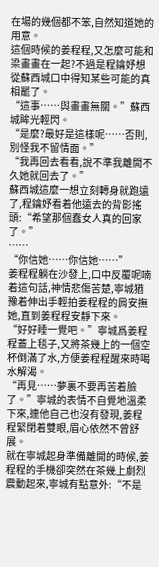在場的幾個都不笨,自然知道她的用意。
這個時候的姜程程,又怎麼可能和梁畫畫在一起?不過是程鑰妤想從蘇西城口中得知某些可能的真相罷了。
“這事……與畫畫無關。”蘇西城眸光輕閃。
“是麼?最好是這樣呢……否則,別怪我不留情面。”
“我再回去看看,說不準我離開不久她就回去了。”
蘇西城這麼一想立刻轉身就跑遠了,程鑰妤看着他遠去的背影搖頭:“希望那個蠢女人真的回家了。”
……
“你信她……你信她……”
姜程程躺在沙發上,口中反覆呢喃着這句話,神情悲傷苦楚,寧城猶豫着伸出手輕拍姜程程的肩安撫她,直到姜程程安靜下來。
“好好睡一覺吧。”寧城爲姜程程蓋上毯子,又將茶幾上的一個空杯倒滿了水,方便姜程程醒來時喝水解渴。
“再見……夢裏不要再苦着臉了。”寧城的表情不自覺地溫柔下來,連他自己也沒有發現,姜程程緊閉着雙眼,眉心依然不曾舒展。
就在寧城起身準備離開的時候,姜程程的手機卻突然在茶幾上劇烈震動起來,寧城有點意外:“不是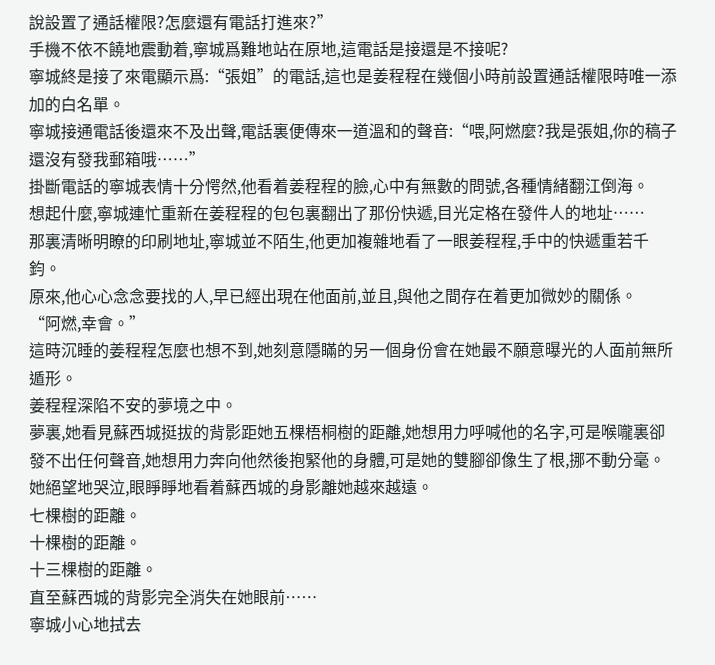說設置了通話權限?怎麼還有電話打進來?”
手機不依不饒地震動着,寧城爲難地站在原地,這電話是接還是不接呢?
寧城終是接了來電顯示爲:“張姐”的電話,這也是姜程程在幾個小時前設置通話權限時唯一添加的白名單。
寧城接通電話後還來不及出聲,電話裏便傳來一道溫和的聲音:“喂,阿燃麼?我是張姐,你的稿子還沒有發我郵箱哦……”
掛斷電話的寧城表情十分愕然,他看着姜程程的臉,心中有無數的問號,各種情緒翻江倒海。
想起什麼,寧城連忙重新在姜程程的包包裏翻出了那份快遞,目光定格在發件人的地址……
那裏清晰明瞭的印刷地址,寧城並不陌生,他更加複雜地看了一眼姜程程,手中的快遞重若千鈞。
原來,他心心念念要找的人,早已經出現在他面前,並且,與他之間存在着更加微妙的關係。
“阿燃,幸會。”
這時沉睡的姜程程怎麼也想不到,她刻意隱瞞的另一個身份會在她最不願意曝光的人面前無所遁形。
姜程程深陷不安的夢境之中。
夢裏,她看見蘇西城挺拔的背影距她五棵梧桐樹的距離,她想用力呼喊他的名字,可是喉嚨裏卻發不出任何聲音,她想用力奔向他然後抱緊他的身體,可是她的雙腳卻像生了根,挪不動分毫。
她絕望地哭泣,眼睜睜地看着蘇西城的身影離她越來越遠。
七棵樹的距離。
十棵樹的距離。
十三棵樹的距離。
直至蘇西城的背影完全消失在她眼前……
寧城小心地拭去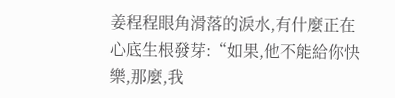姜程程眼角滑落的淚水,有什麼正在心底生根發芽:“如果,他不能給你快樂,那麼,我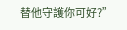替他守護你可好?”